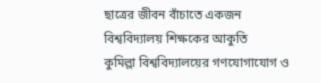ছাত্রের জীবন বাঁচাতে একজন বিশ্ববিদ্যালয় শিক্ষকের আকুতি
কুমিল্লা বিশ্ববিদ্যালয়ের গণযোগাযোগ ও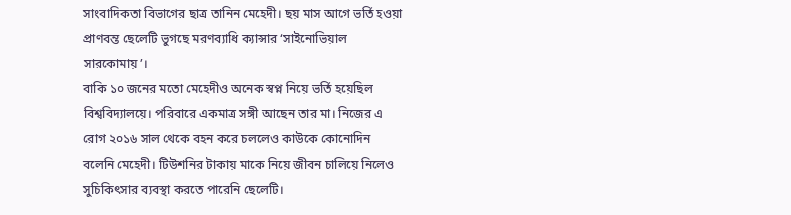সাংবাদিকতা বিভাগের ছাত্র তানিন মেহেদী। ছয় মাস আগে ভর্তি হওয়া প্রাণবন্ত ছেলেটি ভুগছে মরণব্যাধি ক্যান্সার ‘সাইনোভিয়াল সারকোমায়’।
বাকি ১০ জনের মতো মেহেদীও অনেক স্বপ্ন নিয়ে ভর্তি হয়েছিল বিশ্ববিদ্যালয়ে। পরিবারে একমাত্র সঙ্গী আছেন তার মা। নিজের এ রোগ ২০১৬ সাল থেকে বহন করে চললেও কাউকে কোনোদিন বলেনি মেহেদী। টিউশনির টাকায় মাকে নিয়ে জীবন চালিয়ে নিলেও সুচিকিৎসার ব্যবস্থা করতে পারেনি ছেলেটি।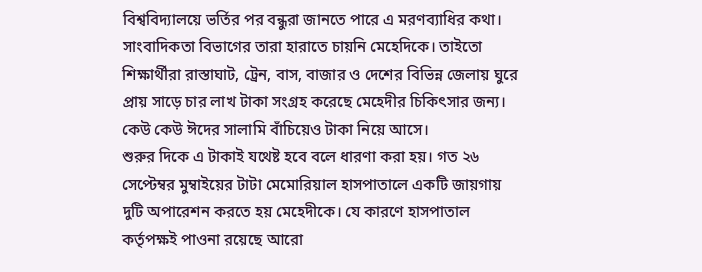বিশ্ববিদ্যালয়ে ভর্তির পর বন্ধুরা জানতে পারে এ মরণব্যাধির কথা। সাংবাদিকতা বিভাগের তারা হারাতে চায়নি মেহেদিকে। তাইতো শিক্ষার্থীরা রাস্তাঘাট, ট্রেন, বাস, বাজার ও দেশের বিভিন্ন জেলায় ঘুরে প্রায় সাড়ে চার লাখ টাকা সংগ্রহ করেছে মেহেদীর চিকিৎসার জন্য। কেউ কেউ ঈদের সালামি বাঁচিয়েও টাকা নিয়ে আসে।
শুরুর দিকে এ টাকাই যথেষ্ট হবে বলে ধারণা করা হয়। গত ২৬ সেপ্টেম্বর মুম্বাইয়ের টাটা মেমোরিয়াল হাসপাতালে একটি জায়গায় দুটি অপারেশন করতে হয় মেহেদীকে। যে কারণে হাসপাতাল কর্তৃপক্ষই পাওনা রয়েছে আরো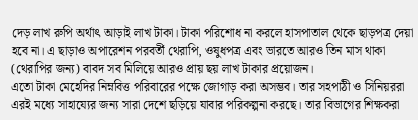দেড় লাখ রুপি অর্থাৎ আড়াই লাখ টাকা। টাকা পরিশোধ না করলে হাসপাতাল থেকে ছাড়পত্র দেয়া হবে না। এ ছাড়াও অপারেশন পরবর্তী থেরাপি, ওষুধপত্র এবং ভারতে আরও তিন মাস থাকা (থেরাপির জন্য) বাবদ সব মিলিয়ে আরও প্রায় ছয় লাখ টাকার প্রয়োজন।
এতো টাকা মেহেদির নিম্নবিত্ত পরিবারের পক্ষে জোগাড় করা অসম্ভব। তার সহপাঠী ও সিনিয়ররা এরই মধ্যে সাহায্যের জন্য সারা দেশে ছড়িয়ে যাবার পরিকল্পনা করছে। তার বিভাগের শিক্ষকরা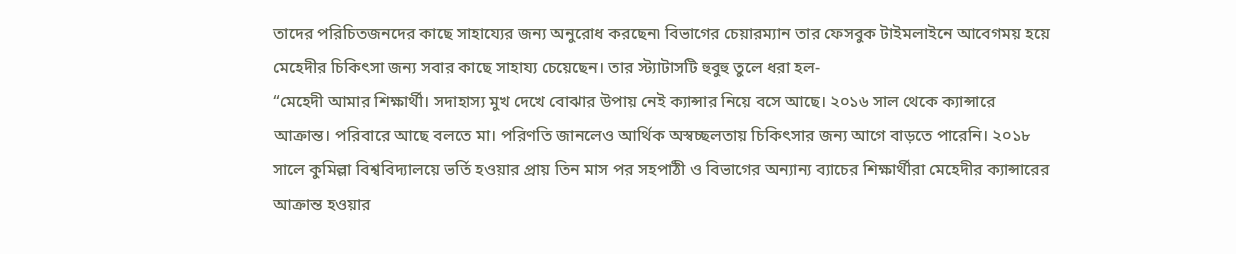তাদের পরিচিতজনদের কাছে সাহায্যের জন্য অনুরোধ করছেন৷ বিভাগের চেয়ারম্যান তার ফেসবুক টাইমলাইনে আবেগময় হয়ে মেহেদীর চিকিৎসা জন্য সবার কাছে সাহায্য চেয়েছেন। তার স্ট্যাটাসটি হুবুহু তুলে ধরা হল-
“মেহেদী আমার শিক্ষার্থী। সদাহাস্য মুখ দেখে বোঝার উপায় নেই ক্যান্সার নিয়ে বসে আছে। ২০১৬ সাল থেকে ক্যান্সারে আক্রান্ত। পরিবারে আছে বলতে মা। পরিণতি জানলেও আর্থিক অস্বচ্ছলতায় চিকিৎসার জন্য আগে বাড়তে পারেনি। ২০১৮ সালে কুমিল্লা বিশ্ববিদ্যালয়ে ভর্তি হওয়ার প্রায় তিন মাস পর সহপাঠী ও বিভাগের অন্যান্য ব্যাচের শিক্ষার্থীরা মেহেদীর ক্যান্সারের আক্রান্ত হওয়ার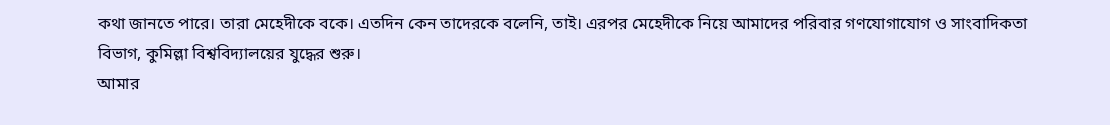কথা জানতে পারে। তারা মেহেদীকে বকে। এতদিন কেন তাদেরকে বলেনি, তাই। এরপর মেহেদীকে নিয়ে আমাদের পরিবার গণযোগাযোগ ও সাংবাদিকতা বিভাগ, কুমিল্লা বিশ্ববিদ্যালয়ের যুদ্ধের শুরু।
আমার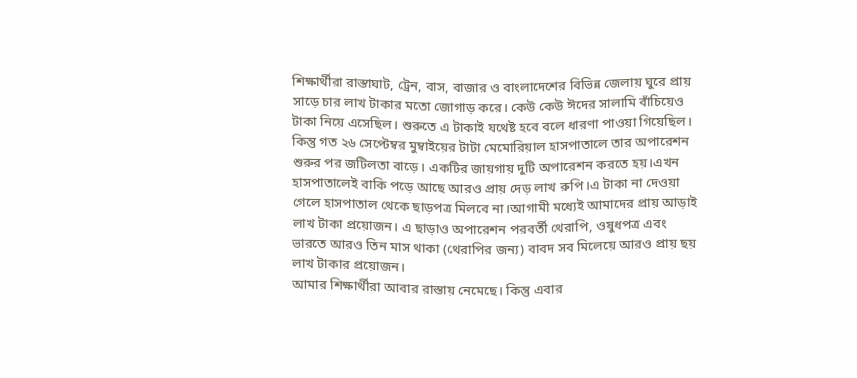শিক্ষার্থীরা রাস্তাঘাট, ট্রেন, বাস, বাজার ও বাংলাদেশের বিভিন্ন জেলায় ঘুরে প্রায় সাড়ে চার লাখ টাকার মতো জোগাড় করে। কেউ কেউ ঈদের সালামি বাঁচিয়েও টাকা নিয়ে এসেছিল। শুরুতে এ টাকাই যথেষ্ট হবে বলে ধারণা পাওয়া গিয়েছিল। কিন্তু গত ২৬ সেপ্টেম্বর মুম্বাইয়ের টাটা মেমোরিয়াল হাসপাতালে তার অপারেশন শুরুর পর জটিলতা বাড়ে। একটির জায়গায় দুটি অপারেশন করতে হয়।এখন হাসপাতালেই বাকি পড়ে আছে আরও প্রায় দেড় লাখ রুপি।এ টাকা না দেওয়া গেলে হাসপাতাল থেকে ছাড়পত্র মিলবে না।আগামী মধ্যেই আমাদের প্রায় আড়াই লাখ টাকা প্রয়োজন। এ ছাড়াও অপারেশন পরবর্তী থেরাপি, ওষুধপত্র এবং ভারতে আরও তিন মাস থাকা (থেরাপির জন্য) বাবদ সব মিলেয়ে আরও প্রায় ছয় লাখ টাকার প্রয়োজন।
আমার শিক্ষার্থীরা আবার রাস্তায় নেমেছে। কিন্তু এবার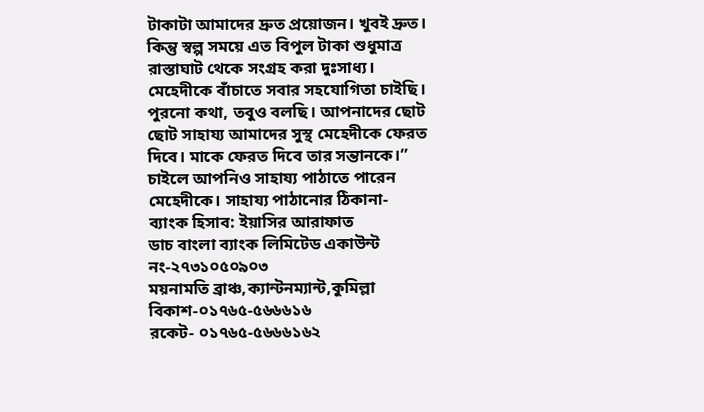টাকাটা আমাদের দ্রুত প্রয়োজন। খুবই দ্রুত। কিন্তু স্বল্প সময়ে এত বিপুল টাকা শুধুমাত্র রাস্তাঘাট থেকে সংগ্রহ করা দুঃসাধ্য। মেহেদীকে বাঁচাতে সবার সহযোগিতা চাইছি। পুরনো কথা, তবুও বলছি। আপনাদের ছোট ছোট সাহায্য আমাদের সুস্থ মেহেদীকে ফেরত দিবে। মাকে ফেরত দিবে তার সন্তানকে।”
চাইলে আপনিও সাহায্য পাঠাতে পারেন মেহেদীকে। সাহায্য পাঠানোর ঠিকানা-
ব্যাংক হিসাব: ইয়াসির আরাফাত
ডাচ বাংলা ব্যাংক লিমিটেড একাউন্ট নং-২৭৩১০৫০৯০৩
ময়নামতি ব্রাঞ্চ,ক্যান্টনম্যান্ট,কুমিল্লা
বিকাশ-০১৭৬৫-৫৬৬৬১৬
রকেট- ০১৭৬৫-৫৬৬৬১৬২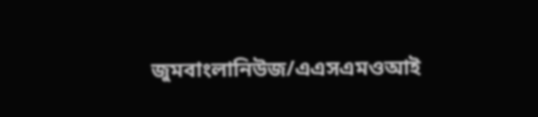জুমবাংলানিউজ/এএসএমওআই